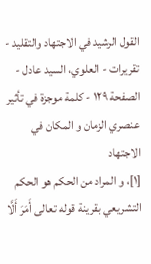القول الرشيد في الاجتهاد والتقليد - تقريرات - العلوي، السيد عادل - الصفحة ١٢٩ - كلمة موجزة في تأثير عنصري الزمان و المكان في الاجتهاد
[١]، و المراد من الحكم هو الحكم التشريعي بقرينة قوله تعالى أَمَرَ أَلَّا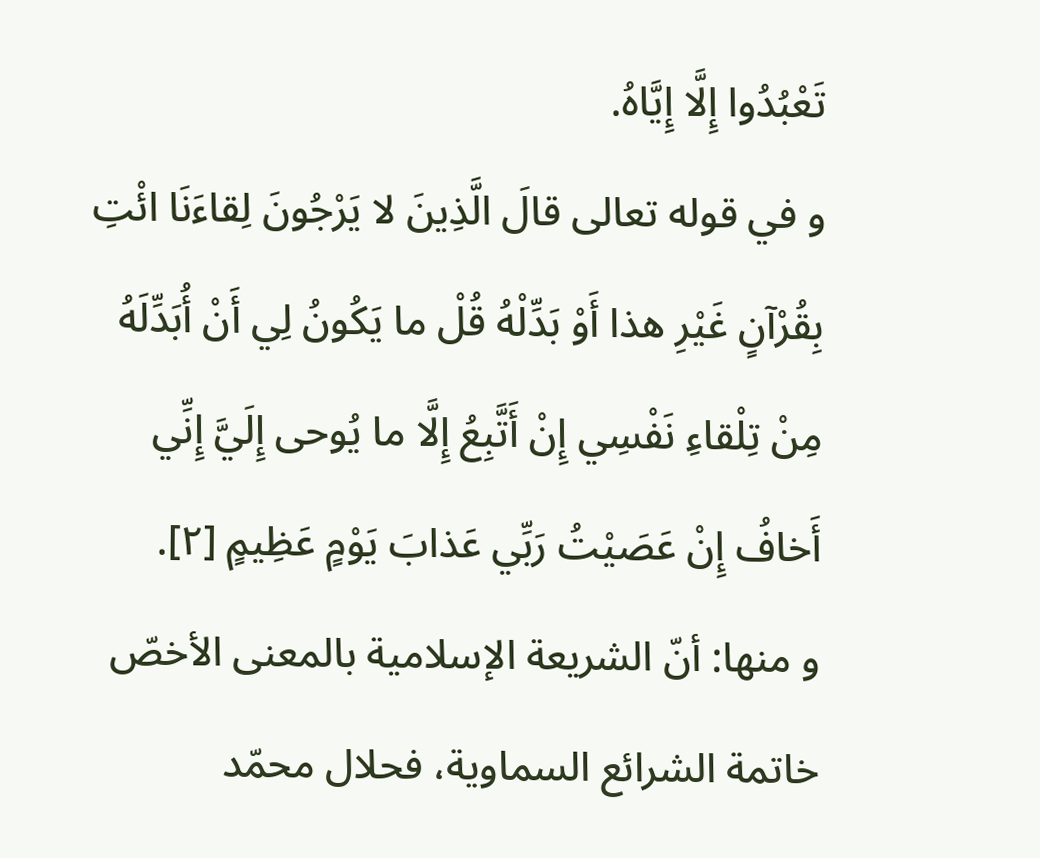تَعْبُدُوا إِلَّا إِيَّاهُ.
و في قوله تعالى قالَ الَّذِينَ لا يَرْجُونَ لِقاءَنَا ائْتِ بِقُرْآنٍ غَيْرِ هذا أَوْ بَدِّلْهُ قُلْ ما يَكُونُ لِي أَنْ أُبَدِّلَهُ مِنْ تِلْقاءِ نَفْسِي إِنْ أَتَّبِعُ إِلَّا ما يُوحى إِلَيَّ إِنِّي أَخافُ إِنْ عَصَيْتُ رَبِّي عَذابَ يَوْمٍ عَظِيمٍ [٢].
و منها: أنّ الشريعة الإسلامية بالمعنى الأخصّ خاتمة الشرائع السماوية، فحلال محمّد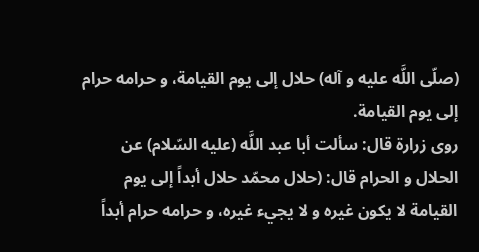(صلّى اللَّه عليه و آله) حلال إلى يوم القيامة، و حرامه حرام إلى يوم القيامة.
روى زرارة قال: سألت أبا عبد اللَّه (عليه السّلام) عن الحلال و الحرام قال: (حلال محمّد حلال أبداً إلى يوم القيامة لا يكون غيره و لا يجيء غيره، و حرامه حرام أبداً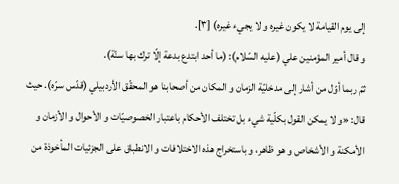إلى يوم القيامة لا يكون غيره و لا يجيء غيره) [٣].
و قال أمير المؤمنين علي (عليه السّلام): (ما أحد ابتدع بدعة إلّا ترك بها سنّة).
ثمّ ربما أوّل من أشار إلى مدخليّة الزمان و المكان من أصحابنا هو المحقّق الأردبيلي (قدّس سرّه). حيث قال: «و لا يمكن القول بكلّية شيء بل تختلف الأحكام باعتبار الخصوصيّات و الأحوال و الأزمان و الأمكنة و الأشخاص و هو ظاهر، و باستخراج هذه الاختلافات و الانطباق على الجزئيات المأخوذة من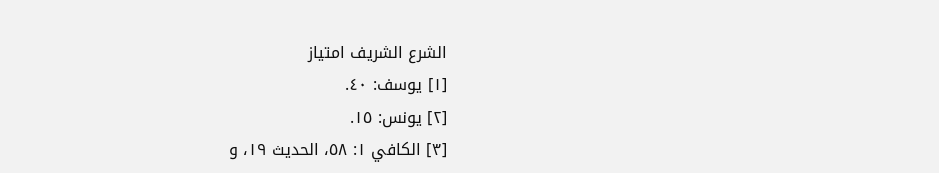الشرع الشريف امتياز
[١] يوسف: ٤٠.
[٢] يونس: ١٥.
[٣] الكافي ١: ٥٨، الحديث ١٩، و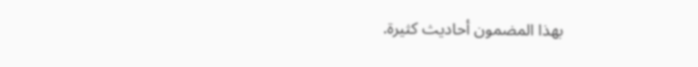بهذا المضمون أحاديث كثيرة.